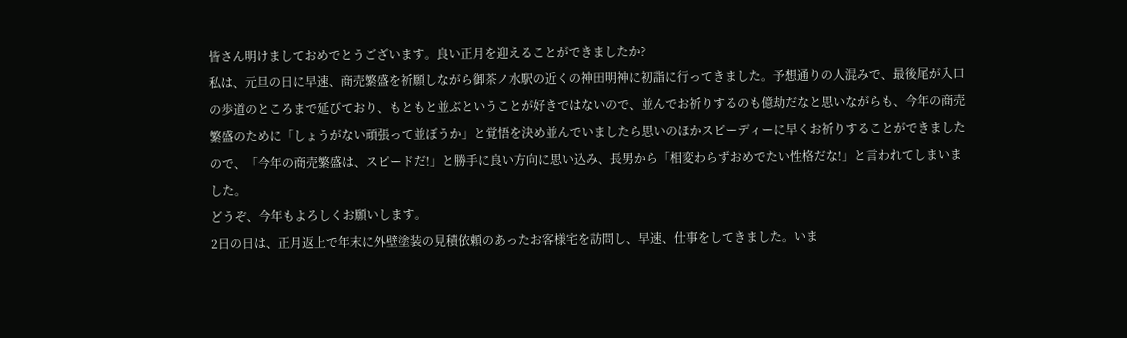皆さん明けましておめでとうございます。良い正月を迎えることができましたか?
私は、元旦の日に早速、商売繁盛を祈願しながら御茶ノ水駅の近くの神田明神に初詣に行ってきました。予想通りの人混みで、最後尾が入口の歩道のところまで延びており、もともと並ぶということが好きではないので、並んでお祈りするのも億劫だなと思いながらも、今年の商売繁盛のために「しょうがない頑張って並ぼうか」と覚悟を決め並んでいましたら思いのほかスピーディーに早くお祈りすることができましたので、「今年の商売繁盛は、スピードだ!」と勝手に良い方向に思い込み、長男から「相変わらずおめでたい性格だな!」と言われてしまいました。
どうぞ、今年もよろしくお願いします。
2日の日は、正月返上で年末に外壁塗装の見積依頼のあったお客様宅を訪問し、早速、仕事をしてきました。いま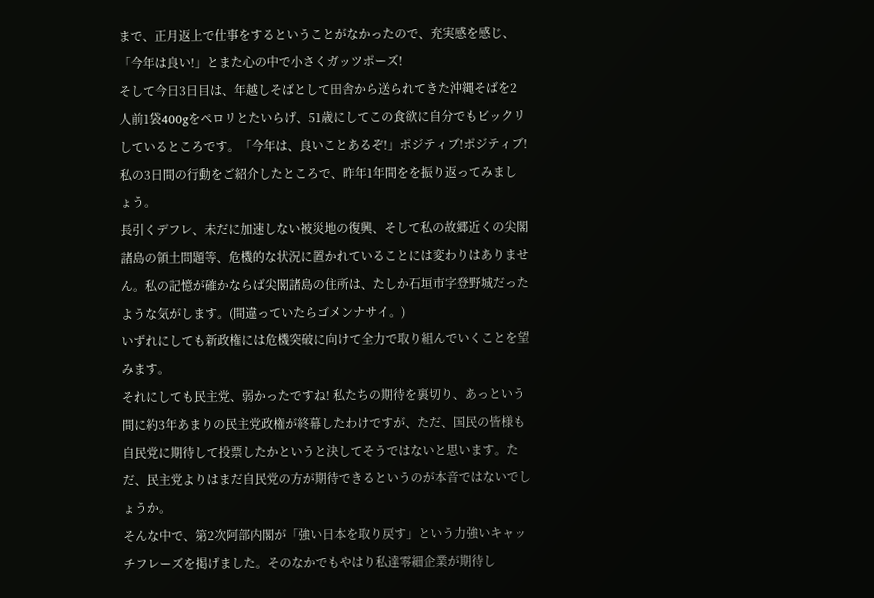まで、正月返上で仕事をするということがなかったので、充実感を感じ、「今年は良い!」とまた心の中で小さくガッツポーズ!
そして今日3日目は、年越しそばとして田舎から送られてきた沖縄そばを2人前1袋400gをペロリとたいらげ、51歳にしてこの食欲に自分でもビックリしているところです。「今年は、良いことあるぞ!」ポジティブ!ポジティブ!
私の3日間の行動をご紹介したところで、昨年1年間をを振り返ってみましょう。
長引くデフレ、未だに加速しない被災地の復興、そして私の故郷近くの尖閣諸島の領土問題等、危機的な状況に置かれていることには変わりはありません。私の記憶が確かならば尖閣諸島の住所は、たしか石垣市字登野城だったような気がします。(間違っていたらゴメンナサイ。)
いずれにしても新政権には危機突破に向けて全力で取り組んでいくことを望みます。
それにしても民主党、弱かったですね! 私たちの期待を裏切り、あっという間に約3年あまりの民主党政権が終幕したわけですが、ただ、国民の皆様も自民党に期待して投票したかというと決してそうではないと思います。ただ、民主党よりはまだ自民党の方が期待できるというのが本音ではないでしょうか。
そんな中で、第2次阿部内閣が「強い日本を取り戻す」という力強いキャッチフレーズを掲げました。そのなかでもやはり私達零細企業が期待し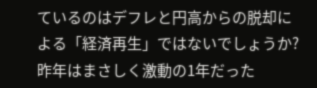ているのはデフレと円高からの脱却による「経済再生」ではないでしょうか?
昨年はまさしく激動の1年だった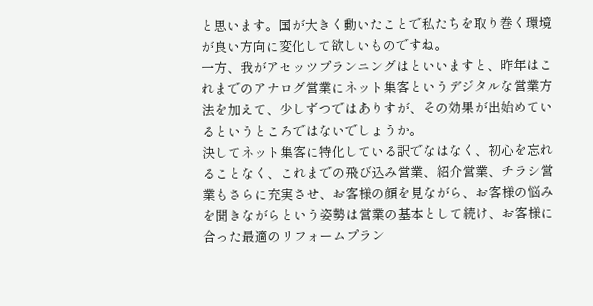と思います。国が大きく動いたことで私たちを取り巻く環境が良い方向に変化して欲しいものですね。
一方、我がアセッツプランニングはといいますと、昨年はこれまでのアナログ営業にネット集客というデジタルな営業方法を加えて、少しずつではありすが、その効果が出始めているというところではないでしょうか。
決してネット集客に特化している訳でなはなく、初心を忘れることなく、これまでの飛び込み営業、紹介営業、チラシ営業もさらに充実させ、お客様の顔を見ながら、お客様の悩みを聞きながらという姿勢は営業の基本として続け、お客様に合った最適のリフォームプラン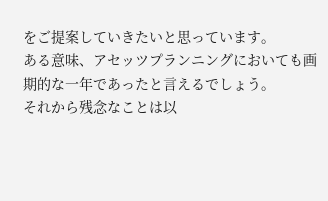をご提案していきたいと思っています。
ある意味、アセッツプランニングにおいても画期的な一年であったと言えるでしょう。
それから残念なことは以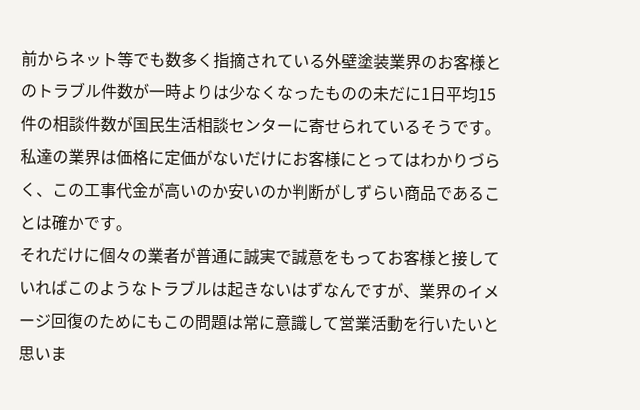前からネット等でも数多く指摘されている外壁塗装業界のお客様とのトラブル件数が一時よりは少なくなったものの未だに1日平均15件の相談件数が国民生活相談センターに寄せられているそうです。
私達の業界は価格に定価がないだけにお客様にとってはわかりづらく、この工事代金が高いのか安いのか判断がしずらい商品であることは確かです。
それだけに個々の業者が普通に誠実で誠意をもってお客様と接していればこのようなトラブルは起きないはずなんですが、業界のイメージ回復のためにもこの問題は常に意識して営業活動を行いたいと思いま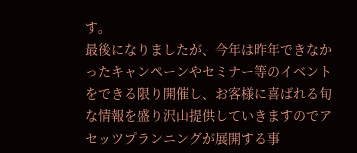す。
最後になりましたが、今年は昨年できなかったキャンペーンやセミナー等のイベントをできる限り開催し、お客様に喜ばれる旬な情報を盛り沢山提供していきますのでアセッツプランニングが展開する事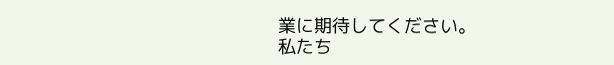業に期待してください。
私たち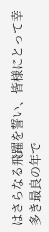はさらなる飛躍を誓い、皆様にとって幸多き最良の年で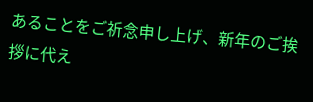あることをご祈念申し上げ、新年のご挨拶に代え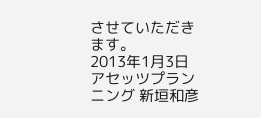させていただきます。
2013年1月3日
アセッツプランニング 新垣和彦